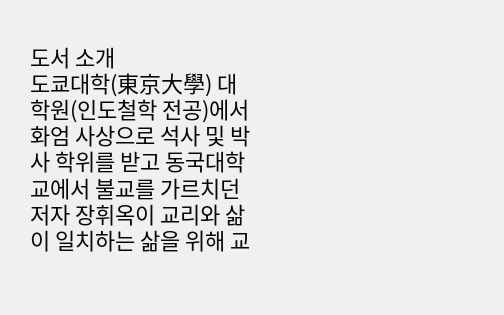도서 소개
도쿄대학(東京大學) 대학원(인도철학 전공)에서 화엄 사상으로 석사 및 박사 학위를 받고 동국대학교에서 불교를 가르치던 저자 장휘옥이 교리와 삶이 일치하는 삶을 위해 교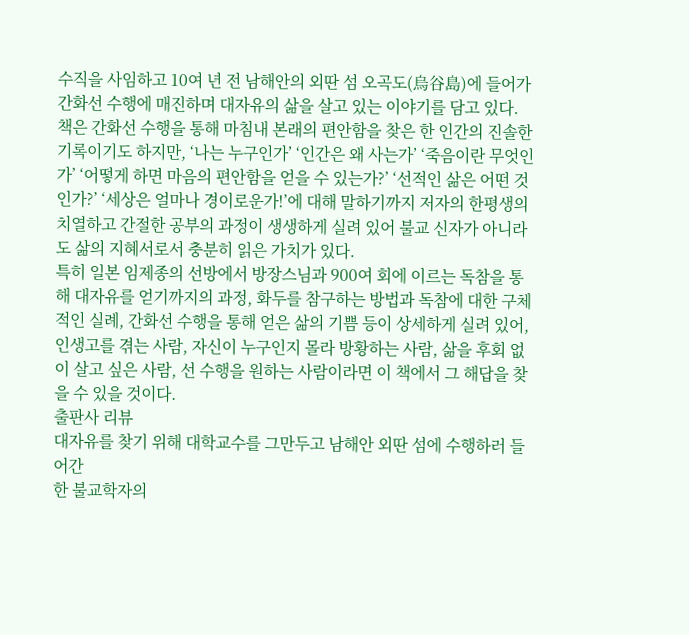수직을 사임하고 10여 년 전 남해안의 외딴 섬 오곡도(烏谷島)에 들어가 간화선 수행에 매진하며 대자유의 삶을 살고 있는 이야기를 담고 있다.
책은 간화선 수행을 통해 마침내 본래의 편안함을 찾은 한 인간의 진솔한 기록이기도 하지만, ‘나는 누구인가’ ‘인간은 왜 사는가’ ‘죽음이란 무엇인가’ ‘어떻게 하면 마음의 편안함을 얻을 수 있는가?’ ‘선적인 삶은 어떤 것인가?’ ‘세상은 얼마나 경이로운가!’에 대해 말하기까지 저자의 한평생의 치열하고 간절한 공부의 과정이 생생하게 실려 있어 불교 신자가 아니라도 삶의 지혜서로서 충분히 읽은 가치가 있다.
특히 일본 임제종의 선방에서 방장스님과 900여 회에 이르는 독참을 통해 대자유를 얻기까지의 과정, 화두를 참구하는 방법과 독참에 대한 구체적인 실례, 간화선 수행을 통해 얻은 삶의 기쁨 등이 상세하게 실려 있어, 인생고를 겪는 사람, 자신이 누구인지 몰라 방황하는 사람, 삶을 후회 없이 살고 싶은 사람, 선 수행을 원하는 사람이라면 이 책에서 그 해답을 찾을 수 있을 것이다.
출판사 리뷰
대자유를 찾기 위해 대학교수를 그만두고 남해안 외딴 섬에 수행하러 들어간
한 불교학자의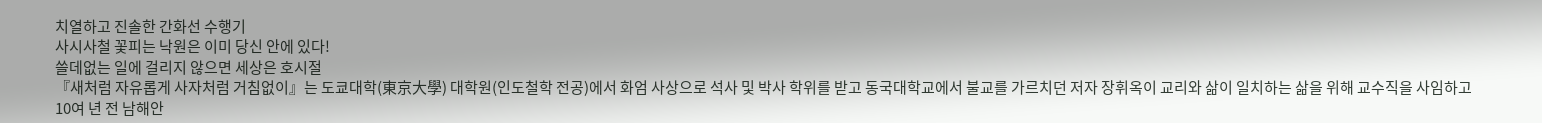치열하고 진솔한 간화선 수행기
사시사철 꽃피는 낙원은 이미 당신 안에 있다!
쓸데없는 일에 걸리지 않으면 세상은 호시절
『새처럼 자유롭게 사자처럼 거침없이』는 도쿄대학(東京大學) 대학원(인도철학 전공)에서 화엄 사상으로 석사 및 박사 학위를 받고 동국대학교에서 불교를 가르치던 저자 장휘옥이 교리와 삶이 일치하는 삶을 위해 교수직을 사임하고 10여 년 전 남해안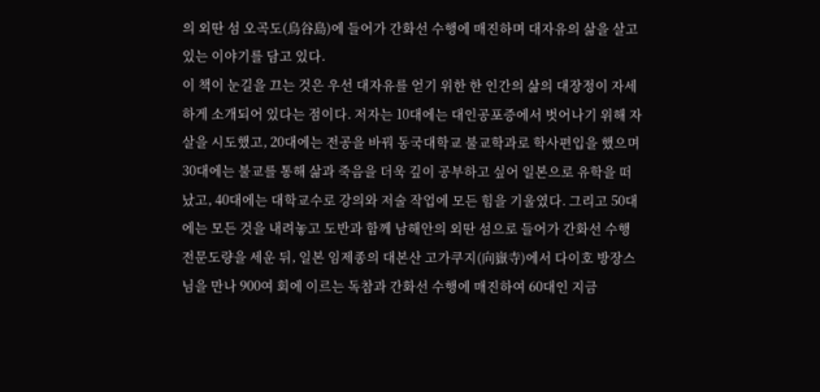의 외딴 섬 오곡도(烏谷島)에 들어가 간화선 수행에 매진하며 대자유의 삶을 살고 있는 이야기를 담고 있다.
이 책이 눈길을 끄는 것은 우선 대자유를 얻기 위한 한 인간의 삶의 대장정이 자세하게 소개되어 있다는 점이다. 저자는 10대에는 대인공포증에서 벗어나기 위해 자살을 시도했고, 20대에는 전공을 바꿔 동국대학교 불교학과로 학사편입을 했으며 30대에는 불교를 통해 삶과 죽음을 더욱 깊이 공부하고 싶어 일본으로 유학을 떠났고, 40대에는 대학교수로 강의와 저술 작업에 모든 힘을 기울였다. 그리고 50대에는 모든 것을 내려놓고 도반과 함께 남해안의 외딴 섬으로 들어가 간화선 수행 전문도량을 세운 뒤, 일본 임제종의 대본산 고가쿠지(向嶽寺)에서 다이호 방장스님을 만나 900여 회에 이르는 독참과 간화선 수행에 매진하여 60대인 지금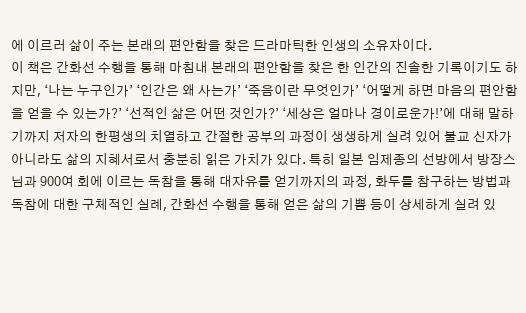에 이르러 삶이 주는 본래의 편안함을 찾은 드라마틱한 인생의 소유자이다.
이 책은 간화선 수행을 통해 마침내 본래의 편안함을 찾은 한 인간의 진솔한 기록이기도 하지만, ‘나는 누구인가’ ‘인간은 왜 사는가’ ‘죽음이란 무엇인가’ ‘어떻게 하면 마음의 편안함을 얻을 수 있는가?’ ‘선적인 삶은 어떤 것인가?’ ‘세상은 얼마나 경이로운가!’에 대해 말하기까지 저자의 한평생의 치열하고 간절한 공부의 과정이 생생하게 실려 있어 불교 신자가 아니라도 삶의 지혜서로서 충분히 읽은 가치가 있다. 특히 일본 임제종의 선방에서 방장스님과 900여 회에 이르는 독참을 통해 대자유를 얻기까지의 과정, 화두를 참구하는 방법과 독참에 대한 구체적인 실례, 간화선 수행을 통해 얻은 삶의 기쁨 등이 상세하게 실려 있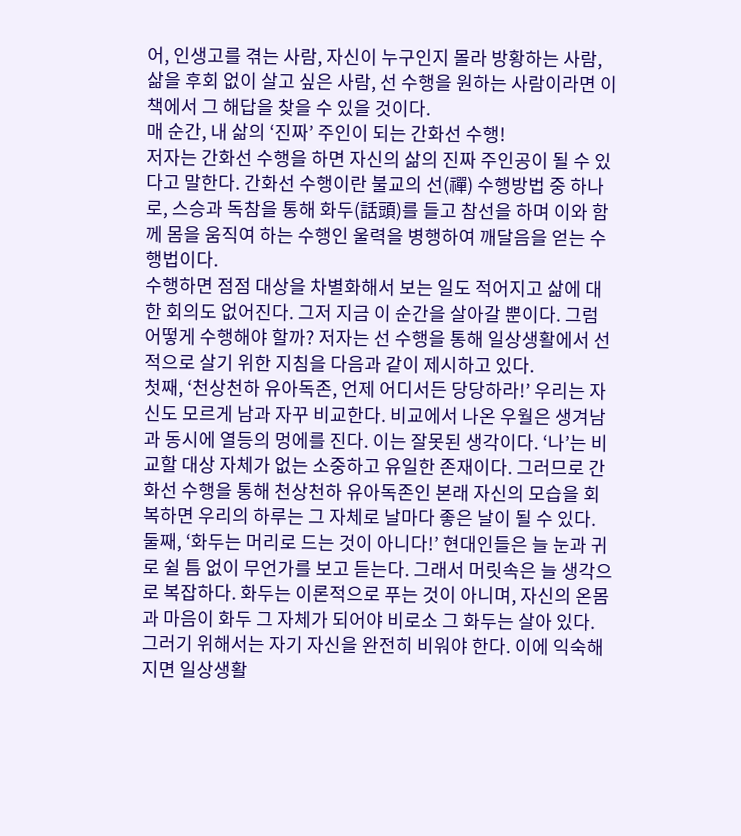어, 인생고를 겪는 사람, 자신이 누구인지 몰라 방황하는 사람, 삶을 후회 없이 살고 싶은 사람, 선 수행을 원하는 사람이라면 이 책에서 그 해답을 찾을 수 있을 것이다.
매 순간, 내 삶의 ‘진짜’ 주인이 되는 간화선 수행!
저자는 간화선 수행을 하면 자신의 삶의 진짜 주인공이 될 수 있다고 말한다. 간화선 수행이란 불교의 선(禪) 수행방법 중 하나로, 스승과 독참을 통해 화두(話頭)를 들고 참선을 하며 이와 함께 몸을 움직여 하는 수행인 울력을 병행하여 깨달음을 얻는 수행법이다.
수행하면 점점 대상을 차별화해서 보는 일도 적어지고 삶에 대한 회의도 없어진다. 그저 지금 이 순간을 살아갈 뿐이다. 그럼 어떻게 수행해야 할까? 저자는 선 수행을 통해 일상생활에서 선적으로 살기 위한 지침을 다음과 같이 제시하고 있다.
첫째, ‘천상천하 유아독존, 언제 어디서든 당당하라!’ 우리는 자신도 모르게 남과 자꾸 비교한다. 비교에서 나온 우월은 생겨남과 동시에 열등의 멍에를 진다. 이는 잘못된 생각이다. ‘나’는 비교할 대상 자체가 없는 소중하고 유일한 존재이다. 그러므로 간화선 수행을 통해 천상천하 유아독존인 본래 자신의 모습을 회복하면 우리의 하루는 그 자체로 날마다 좋은 날이 될 수 있다.
둘째, ‘화두는 머리로 드는 것이 아니다!’ 현대인들은 늘 눈과 귀로 쉴 틈 없이 무언가를 보고 듣는다. 그래서 머릿속은 늘 생각으로 복잡하다. 화두는 이론적으로 푸는 것이 아니며, 자신의 온몸과 마음이 화두 그 자체가 되어야 비로소 그 화두는 살아 있다. 그러기 위해서는 자기 자신을 완전히 비워야 한다. 이에 익숙해지면 일상생활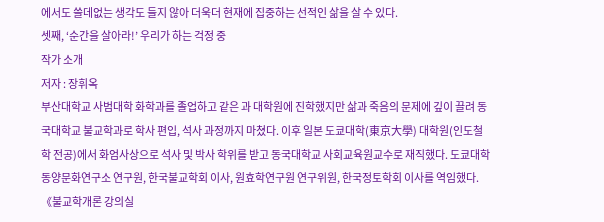에서도 쓸데없는 생각도 들지 않아 더욱더 현재에 집중하는 선적인 삶을 살 수 있다.
셋째, ‘순간을 살아라!’ 우리가 하는 걱정 중
작가 소개
저자 : 장휘옥
부산대학교 사범대학 화학과를 졸업하고 같은 과 대학원에 진학했지만 삶과 죽음의 문제에 깊이 끌려 동국대학교 불교학과로 학사 편입, 석사 과정까지 마쳤다. 이후 일본 도쿄대학(東京大學) 대학원(인도철학 전공)에서 화엄사상으로 석사 및 박사 학위를 받고 동국대학교 사회교육원교수로 재직했다. 도쿄대학 동양문화연구소 연구원, 한국불교학회 이사, 원효학연구원 연구위원, 한국정토학회 이사를 역임했다.《불교학개론 강의실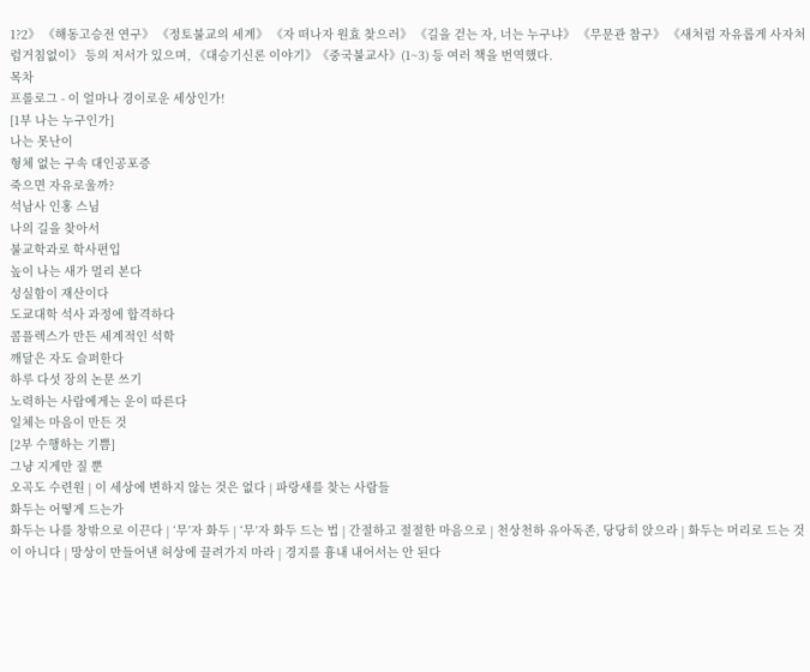1?2》 《해동고승전 연구》 《정토불교의 세계》 《자 떠나자 원효 찾으러》 《길을 걷는 자, 너는 누구냐》 《무문관 참구》 《새처럼 자유롭게 사자처럼거침없이》 등의 저서가 있으며, 《대승기신론 이야기》《중국불교사》(1~3) 등 여러 책을 번역했다.
목차
프롤로그 - 이 얼마나 경이로운 세상인가!
[1부 나는 누구인가]
나는 못난이
형체 없는 구속 대인공포증
죽으면 자유로울까?
석남사 인홍 스님
나의 길을 찾아서
불교학과로 학사편입
높이 나는 새가 멀리 본다
성실함이 재산이다
도쿄대학 석사 과정에 합격하다
콤플렉스가 만든 세계적인 석학
깨달은 자도 슬퍼한다
하루 다섯 장의 논문 쓰기
노력하는 사람에게는 운이 따른다
일체는 마음이 만든 것
[2부 수행하는 기쁨]
그냥 지게만 질 뿐
오곡도 수련원 | 이 세상에 변하지 않는 것은 없다 | 파랑새를 찾는 사람들
화두는 어떻게 드는가
화두는 나를 창밖으로 이끈다 | ‘무’자 화두 | ‘무’자 화두 드는 법 | 간절하고 절절한 마음으로 | 천상천하 유아독존, 당당히 앉으라 | 화두는 머리로 드는 것이 아니다 | 망상이 만들어낸 허상에 끌려가지 마라 | 경지를 흉내 내어서는 안 된다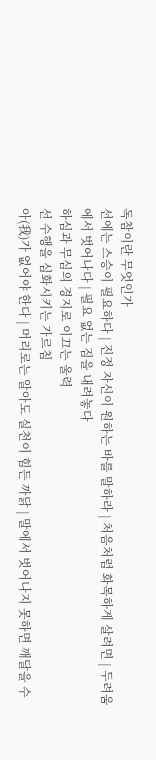독참이란 무엇인가
선에는 스승이 필요하다 | 진정 자신이 원하는 바를 말하라 | 처음처럼 화목하게 살려면 | 두려움에서 벗어나다 | 필요 없는 짐을 내려놓다
하심과 무심의 경지로 이끄는 울력
선 수행을 심화시키는 가르침
아(我)가 없어야 한다 | 머리로는 알아도 실천이 힘든 까닭 | 말에서 벗어나지 못하면 깨달을 수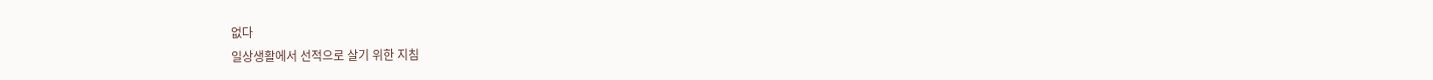없다
일상생활에서 선적으로 살기 위한 지침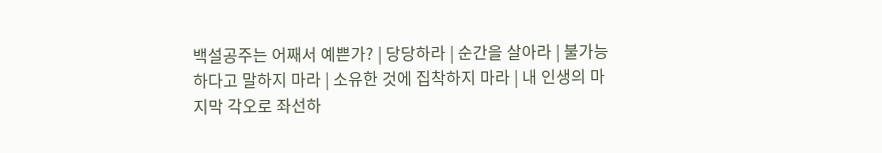백설공주는 어째서 예쁜가? | 당당하라 | 순간을 살아라 | 불가능하다고 말하지 마라 | 소유한 것에 집착하지 마라 | 내 인생의 마지막 각오로 좌선하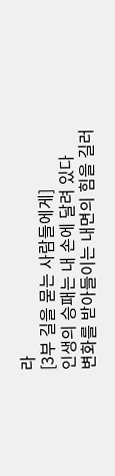라
[3부 길을 묻는 사람들에게]
인생의 승패는 내 손에 달려 있다
변화를 받아들이는 내면의 힘을 길러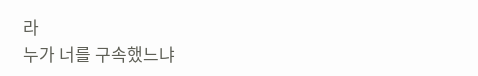라
누가 너를 구속했느냐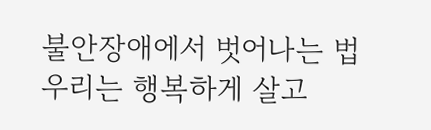불안장애에서 벗어나는 법
우리는 행복하게 살고